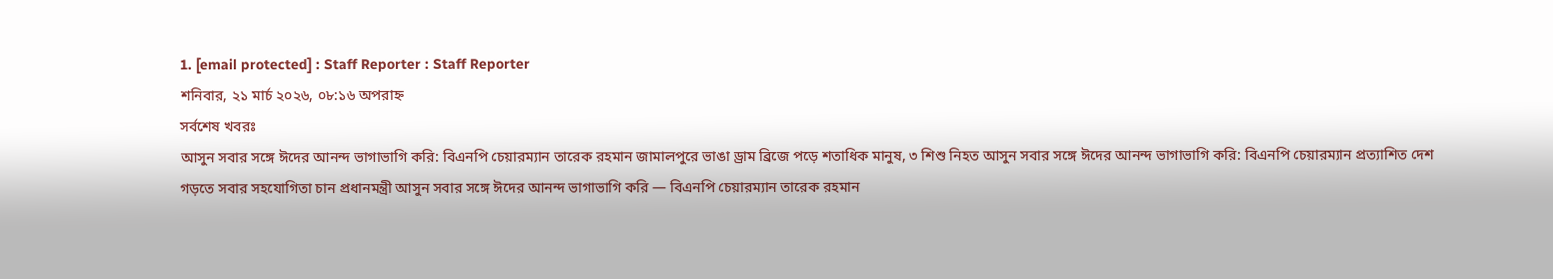1. [email protected] : Staff Reporter : Staff Reporter
শনিবার, ২১ মার্চ ২০২৬, ০৮:১৬ অপরাহ্ন
সর্বশেষ খবরঃ
আসুন সবার সঙ্গে ঈদের আনন্দ ভাগাভাগি করি: বিএনপি চেয়ারম্যান তারেক রহমান জামালপুরে ভাঙা ড্রাম ব্রিজে পড়ে শতাধিক মানুষ, ৩ শিশু নিহত আসুন সবার সঙ্গে ঈদের আনন্দ ভাগাভাগি করি: বিএনপি চেয়ারম্যান প্রত্যাশিত দেশ গড়তে সবার সহযোগিতা চান প্রধানমন্ত্রী আসুন সবার সঙ্গে ঈদের আনন্দ ভাগাভাগি করি — বিএনপি চেয়ারম্যান তারেক রহমান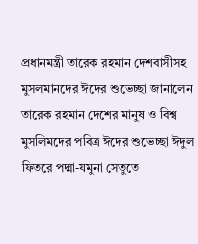প্রধানমন্ত্রী তারেক রহমান দেশবাসীসহ মুসলমানদের ঈদের শুভেচ্ছা জানালেন তারেক রহমান দেশের মানুষ ও বিশ্ব মুসলিমদের পবিত্র ঈদের শুভেচ্ছা ঈদুল ফিতরে পদ্মা-যমুনা সেতুতে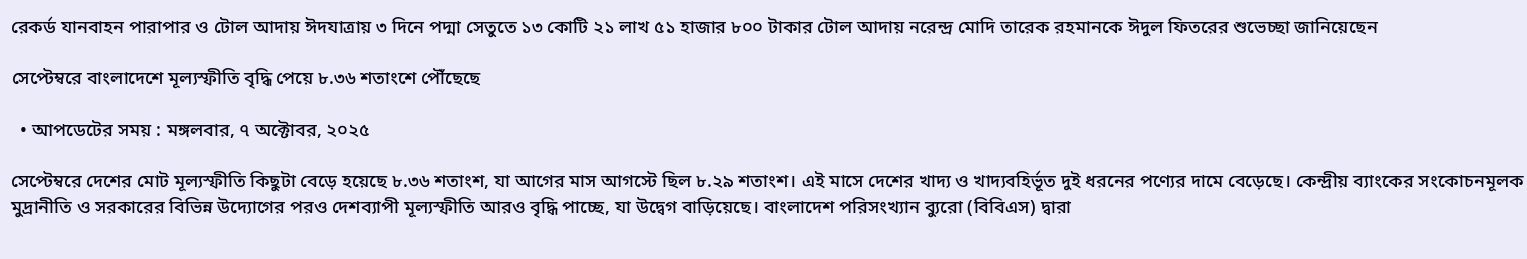রেকর্ড যানবাহন পারাপার ও টোল আদায় ঈদযাত্রায় ৩ দিনে পদ্মা সেতুতে ১৩ কোটি ২১ লাখ ৫১ হাজার ৮০০ টাকার টোল আদায় নরেন্দ্র মোদি তারেক রহমানকে ঈদুল ফিতরের শুভেচ্ছা জানিয়েছেন

সেপ্টেম্বরে বাংলাদেশে মূল্যস্ফীতি বৃদ্ধি পেয়ে ৮.৩৬ শতাংশে পৌঁছেছে

  • আপডেটের সময় : মঙ্গলবার, ৭ অক্টোবর, ২০২৫

সেপ্টেম্বরে দেশের মোট মূল্যস্ফীতি কিছুটা বেড়ে হয়েছে ৮.৩৬ শতাংশ, যা আগের মাস আগস্টে ছিল ৮.২৯ শতাংশ। এই মাসে দেশের খাদ্য ও খাদ্যবহির্ভূত দুই ধরনের পণ্যের দামে বেড়েছে। কেন্দ্রীয় ব্যাংকের সংকোচনমূলক মুদ্রানীতি ও সরকারের বিভিন্ন উদ্যোগের পরও দেশব্যাপী মূল্যস্ফীতি আরও বৃদ্ধি পাচ্ছে, যা উদ্বেগ বাড়িয়েছে। বাংলাদেশ পরিসংখ্যান ব্যুরো (বিবিএস) দ্বারা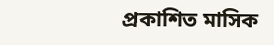প্রকাশিত মাসিক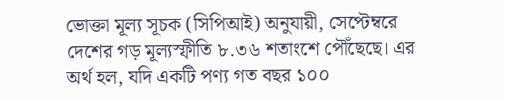ভোক্তা মূল্য সূচক (সিপিআই) অনুযায়ী, সেপ্টেম্বরে দেশের গড় মূল্যস্ফীতি ৮.৩৬ শতাংশে পৌঁছেছে। এর অর্থ হল, যদি একটি পণ্য গত বছর ১০০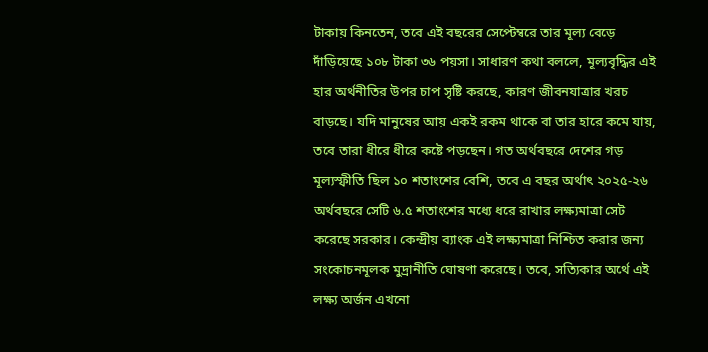টাকায় কিনতেন, তবে এই বছরের সেপ্টেম্বরে তার মূল্য বেড়ে দাঁড়িয়েছে ১০৮ টাকা ৩৬ পয়সা। সাধারণ কথা বললে, মূল্যবৃদ্ধির এই হার অর্থনীতির উপর চাপ সৃষ্টি করছে, কারণ জীবনযাত্রার খরচ বাড়ছে। যদি মানুষের আয় একই রকম থাকে বা তার হারে কমে যায়, তবে তারা ধীরে ধীরে কষ্টে পড়ছেন। গত অর্থবছরে দেশের গড় মূল্যস্ফীতি ছিল ১০ শতাংশের বেশি, তবে এ বছর অর্থাৎ ২০২৫-২৬ অর্থবছরে সেটি ৬.৫ শতাংশের মধ্যে ধরে রাখার লক্ষ্যমাত্রা সেট করেছে সরকার। কেন্দ্রীয় ব্যাংক এই লক্ষ্যমাত্রা নিশ্চিত করার জন্য সংকোচনমূলক মুদ্রানীতি ঘোষণা করেছে। তবে, সত্যিকার অর্থে এই লক্ষ্য অর্জন এখনো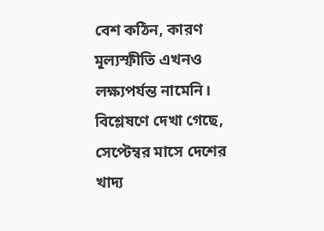বেশ কঠিন, কারণ মূল্যস্ফীতি এখনও লক্ষ্যপর্যন্ত নামেনি। বিশ্লেষণে দেখা গেছে, সেপ্টেম্বর মাসে দেশের খাদ্য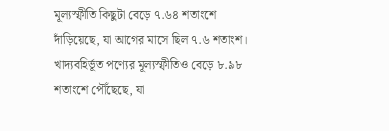মূল্যস্ফীতি কিছুটা বেড়ে ৭.৬৪ শতাংশে দাঁড়িয়েছে, যা আগের মাসে ছিল ৭.৬ শতাংশ। খাদ্যবহির্ভূত পণ্যের মূল্যস্ফীতিও বেড়ে ৮.৯৮ শতাংশে পৌঁছেছে, যা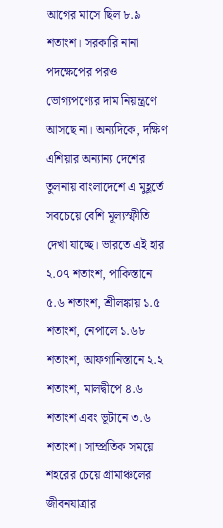আগের মাসে ছিল ৮.৯ শতাংশ। সরকারি নানা পদক্ষেপের পরও ভোগ্যপণ্যের দাম নিয়ন্ত্রণে আসছে না। অন্যদিকে, দক্ষিণ এশিয়ার অন্যান্য দেশের তুলনায় বাংলাদেশে এ মুহূর্তে সবচেয়ে বেশি মূল্যস্ফীতি দেখা যাচ্ছে। ভারতে এই হার ২.০৭ শতাংশ, পাকিস্তানে ৫.৬ শতাংশ, শ্রীলঙ্কায় ১.৫ শতাংশ, নেপালে ১.৬৮ শতাংশ, আফগানিস্তানে ২.২ শতাংশ, মালদ্বীপে ৪.৬ শতাংশ এবং ভূটানে ৩.৬ শতাংশ। সাম্প্রতিক সময়ে শহরের চেয়ে গ্রামাঞ্চলের জীবনযাত্রার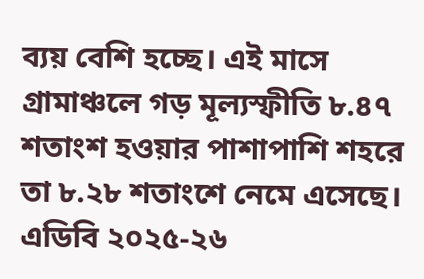ব্যয় বেশি হচ্ছে। এই মাসে গ্রামাঞ্চলে গড় মূল্যস্ফীতি ৮.৪৭ শতাংশ হওয়ার পাশাপাশি শহরে তা ৮.২৮ শতাংশে নেমে এসেছে। এডিবি ২০২৫-২৬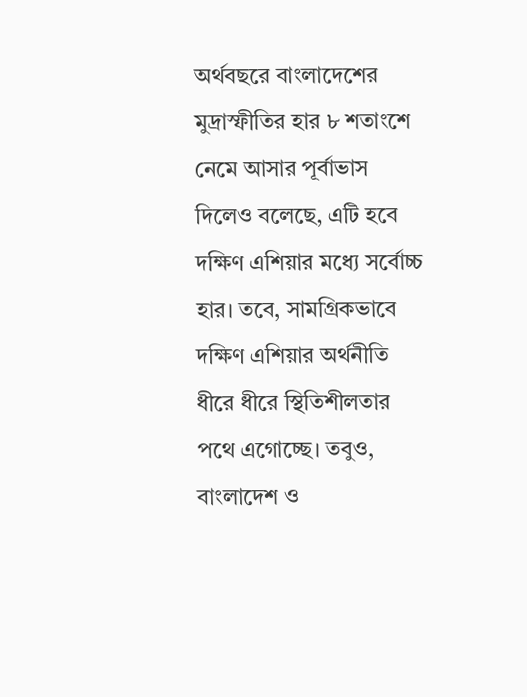অর্থবছরে বাংলাদেশের মুদ্রাস্ফীতির হার ৮ শতাংশে নেমে আসার পূর্বাভাস দিলেও বলেছে, এটি হবে দক্ষিণ এশিয়ার মধ্যে সর্বোচ্চ হার। তবে, সামগ্রিকভাবে দক্ষিণ এশিয়ার অর্থনীতি ধীরে ধীরে স্থিতিশীলতার পথে এগোচ্ছে। তবুও, বাংলাদেশ ও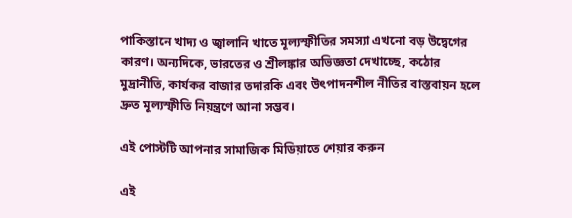পাকিস্তানে খাদ্য ও জ্বালানি খাতে মূল্যস্ফীতির সমস্যা এখনো বড় উদ্বেগের কারণ। অন্যদিকে, ভারতের ও শ্রীলঙ্কার অভিজ্ঞতা দেখাচ্ছে, কঠোর মুদ্রানীতি, কার্যকর বাজার তদারকি এবং উৎপাদনশীল নীতির বাস্তবায়ন হলে দ্রুত মূল্যস্ফীতি নিয়ন্ত্রণে আনা সম্ভব।

এই পোস্টটি আপনার সামাজিক মিডিয়াতে শেয়ার করুন

এই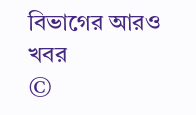বিভাগের আরও খবর
©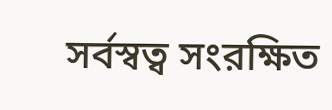সর্বস্বত্ব সংরক্ষিত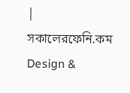| সকালেরফেনি.কম
Design &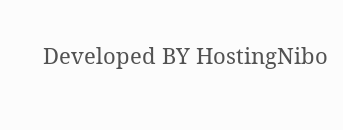Developed BY HostingNibo